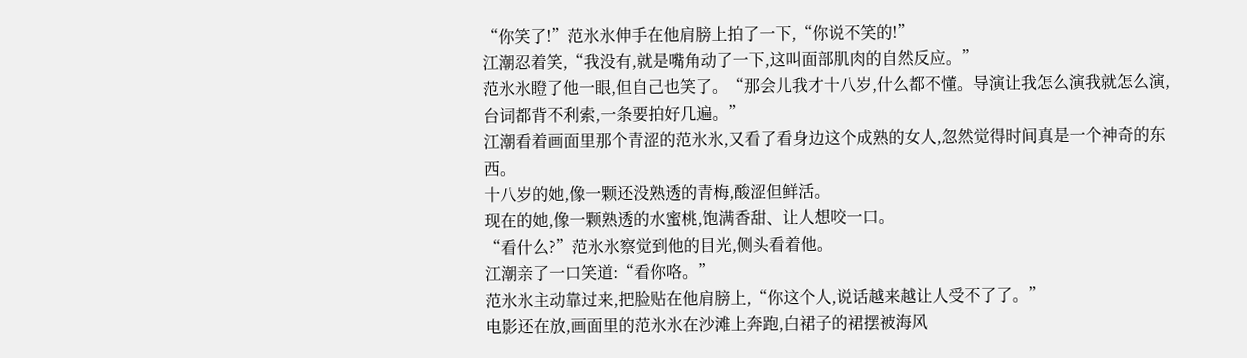“你笑了!”范氷氷伸手在他肩膀上拍了一下,“你说不笑的!”
江潮忍着笑,“我没有,就是嘴角动了一下,这叫面部肌肉的自然反应。”
范氷氷瞪了他一眼,但自己也笑了。“那会儿我才十八岁,什么都不懂。导演让我怎么演我就怎么演,台词都背不利索,一条要拍好几遍。”
江潮看着画面里那个青涩的范氷氷,又看了看身边这个成熟的女人,忽然觉得时间真是一个神奇的东西。
十八岁的她,像一颗还没熟透的青梅,酸涩但鲜活。
现在的她,像一颗熟透的水蜜桃,饱满香甜、让人想咬一口。
“看什么?”范氷氷察觉到他的目光,侧头看着他。
江潮亲了一口笑道:“看你咯。”
范氷氷主动靠过来,把脸贴在他肩膀上,“你这个人,说话越来越让人受不了了。”
电影还在放,画面里的范氷氷在沙滩上奔跑,白裙子的裙摆被海风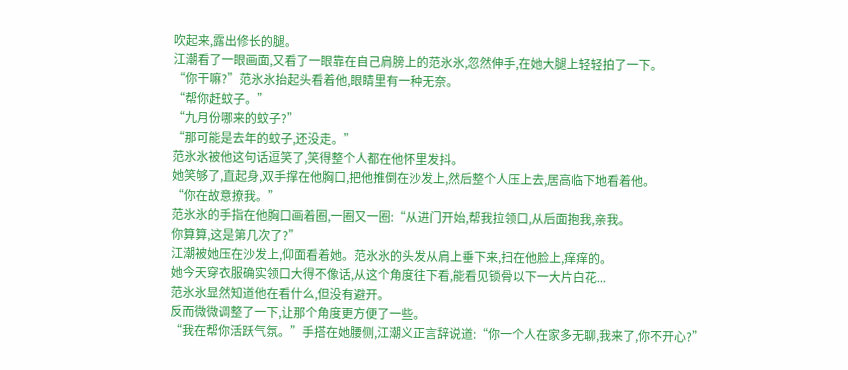吹起来,露出修长的腿。
江潮看了一眼画面,又看了一眼靠在自己肩膀上的范氷氷,忽然伸手,在她大腿上轻轻拍了一下。
“你干嘛?”范氷氷抬起头看着他,眼睛里有一种无奈。
“帮你赶蚊子。”
“九月份哪来的蚊子?”
“那可能是去年的蚊子,还没走。”
范氷氷被他这句话逗笑了,笑得整个人都在他怀里发抖。
她笑够了,直起身,双手撑在他胸口,把他推倒在沙发上,然后整个人压上去,居高临下地看着他。
“你在故意撩我。”
范氷氷的手指在他胸口画着圈,一圈又一圈:“从进门开始,帮我拉领口,从后面抱我,亲我。
你算算,这是第几次了?”
江潮被她压在沙发上,仰面看着她。范氷氷的头发从肩上垂下来,扫在他脸上,痒痒的。
她今天穿衣服确实领口大得不像话,从这个角度往下看,能看见锁骨以下一大片白花...
范氷氷显然知道他在看什么,但没有避开。
反而微微调整了一下,让那个角度更方便了一些。
“我在帮你活跃气氛。”手搭在她腰侧,江潮义正言辞说道:“你一个人在家多无聊,我来了,你不开心?”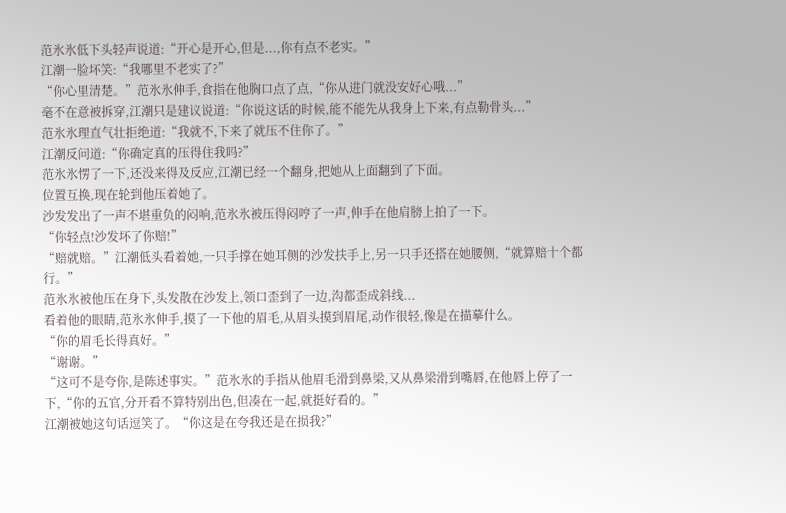范氷氷低下头轻声说道:“开心是开心,但是...,你有点不老实。”
江潮一脸坏笑:“我哪里不老实了?”
“你心里清楚。”范氷氷伸手,食指在他胸口点了点,“你从进门就没安好心哦...”
毫不在意被拆穿,江潮只是建议说道:“你说这话的时候,能不能先从我身上下来,有点勒骨头...”
范氷氷理直气壮拒绝道:“我就不,下来了就压不住你了。”
江潮反问道:“你确定真的压得住我吗?”
范氷氷愣了一下,还没来得及反应,江潮已经一个翻身,把她从上面翻到了下面。
位置互换,现在轮到他压着她了。
沙发发出了一声不堪重负的闷响,范氷氷被压得闷哼了一声,伸手在他肩膀上拍了一下。
“你轻点!沙发坏了你赔!”
“赔就赔。”江潮低头看着她,一只手撑在她耳侧的沙发扶手上,另一只手还搭在她腰侧,“就算赔十个都行。”
范氷氷被他压在身下,头发散在沙发上,领口歪到了一边,沟都歪成斜线...
看着他的眼睛,范氷氷伸手,摸了一下他的眉毛,从眉头摸到眉尾,动作很轻,像是在描摹什么。
“你的眉毛长得真好。”
“谢谢。”
“这可不是夸你,是陈述事实。”范氷氷的手指从他眉毛滑到鼻梁,又从鼻梁滑到嘴唇,在他唇上停了一下,“你的五官,分开看不算特别出色,但凑在一起,就挺好看的。”
江潮被她这句话逗笑了。“你这是在夸我还是在损我?”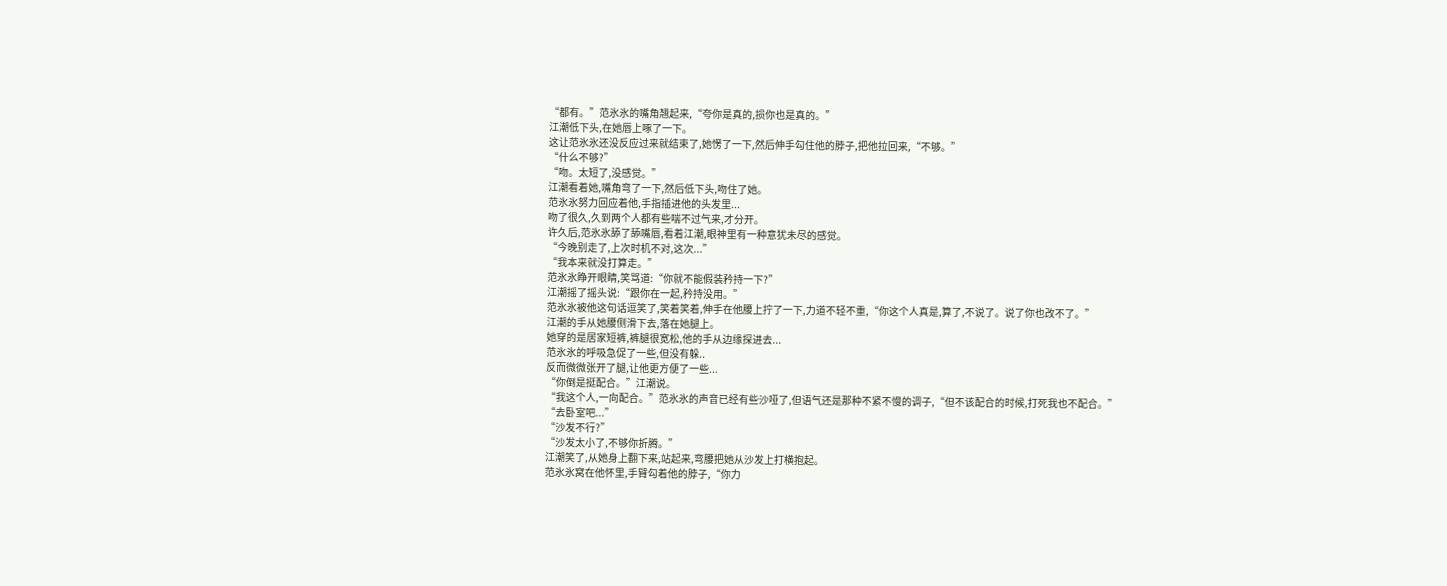“都有。”范氷氷的嘴角翘起来,“夸你是真的,损你也是真的。”
江潮低下头,在她唇上啄了一下。
这让范氷氷还没反应过来就结束了,她愣了一下,然后伸手勾住他的脖子,把他拉回来,“不够。”
“什么不够?”
“吻。太短了,没感觉。”
江潮看着她,嘴角弯了一下,然后低下头,吻住了她。
范氷氷努力回应着他,手指插进他的头发里...
吻了很久,久到两个人都有些喘不过气来,才分开。
许久后,范氷氷舔了舔嘴唇,看着江潮,眼神里有一种意犹未尽的感觉。
“今晚别走了,上次时机不对,这次...”
“我本来就没打算走。”
范氷氷睁开眼睛,笑骂道:“你就不能假装矜持一下?”
江潮摇了摇头说:“跟你在一起,矜持没用。”
范氷氷被他这句话逗笑了,笑着笑着,伸手在他腰上拧了一下,力道不轻不重,“你这个人真是,算了,不说了。说了你也改不了。”
江潮的手从她腰侧滑下去,落在她腿上。
她穿的是居家短裤,裤腿很宽松,他的手从边缘探进去...
范氷氷的呼吸急促了一些,但没有躲..
反而微微张开了腿,让他更方便了一些...
“你倒是挺配合。”江潮说。
“我这个人,一向配合。”范氷氷的声音已经有些沙哑了,但语气还是那种不紧不慢的调子,“但不该配合的时候,打死我也不配合。”
“去卧室吧...”
“沙发不行?”
“沙发太小了,不够你折腾。”
江潮笑了,从她身上翻下来,站起来,弯腰把她从沙发上打横抱起。
范氷氷窝在他怀里,手臂勾着他的脖子,“你力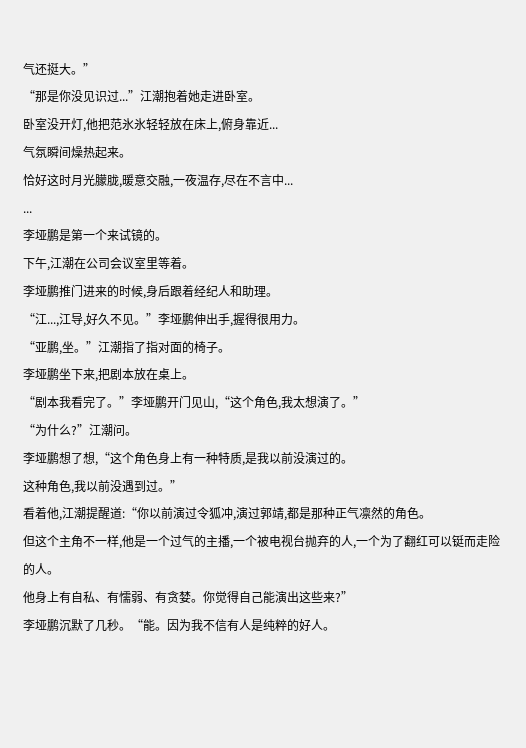气还挺大。”
“那是你没见识过...”江潮抱着她走进卧室。
卧室没开灯,他把范氷氷轻轻放在床上,俯身靠近...
气氛瞬间燥热起来。
恰好这时月光朦胧,暖意交融,一夜温存,尽在不言中...
...
李垭鹏是第一个来试镜的。
下午,江潮在公司会议室里等着。
李垭鹏推门进来的时候,身后跟着经纪人和助理。
“江...,江导,好久不见。”李垭鹏伸出手,握得很用力。
“亚鹏,坐。”江潮指了指对面的椅子。
李垭鹏坐下来,把剧本放在桌上。
“剧本我看完了。”李垭鹏开门见山,“这个角色,我太想演了。”
“为什么?”江潮问。
李垭鹏想了想,“这个角色身上有一种特质,是我以前没演过的。
这种角色,我以前没遇到过。”
看着他,江潮提醒道:“你以前演过令狐冲,演过郭靖,都是那种正气凛然的角色。
但这个主角不一样,他是一个过气的主播,一个被电视台抛弃的人,一个为了翻红可以铤而走险的人。
他身上有自私、有懦弱、有贪婪。你觉得自己能演出这些来?”
李垭鹏沉默了几秒。“能。因为我不信有人是纯粹的好人。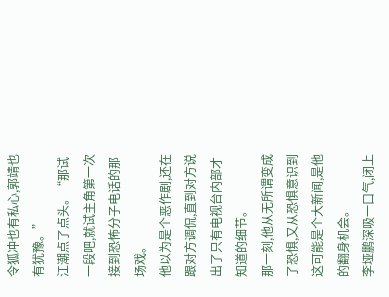令狐冲也有私心,郭靖也有犹豫。”
江潮点了点头。“那试一段吧,就试主角第一次接到恐怖分子电话的那场戏。
他以为是个恶作剧,还在跟对方调侃,直到对方说出了只有电视台内部才知道的细节。
那一刻,他从无所谓变成了恐惧,又从恐惧意识到这可能是个大新闻,是他的翻身机会。
李垭鹏深吸一口气,闭上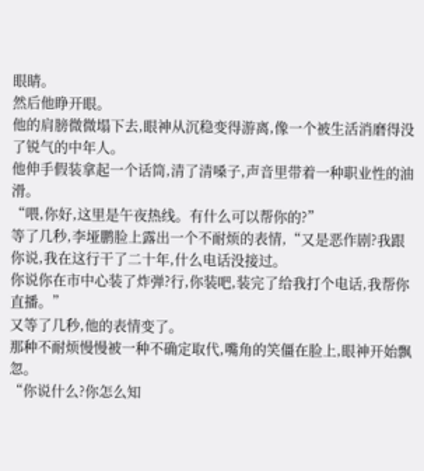眼睛。
然后他睁开眼。
他的肩膀微微塌下去,眼神从沉稳变得游离,像一个被生活消磨得没了锐气的中年人。
他伸手假装拿起一个话筒,清了清嗓子,声音里带着一种职业性的油滑。
“喂,你好,这里是午夜热线。有什么可以帮你的?”
等了几秒,李垭鹏脸上露出一个不耐烦的表情,“又是恶作剧?我跟你说,我在这行干了二十年,什么电话没接过。
你说你在市中心装了炸弹?行,你装吧,装完了给我打个电话,我帮你直播。”
又等了几秒,他的表情变了。
那种不耐烦慢慢被一种不确定取代,嘴角的笑僵在脸上,眼神开始飘忽。
“你说什么?你怎么知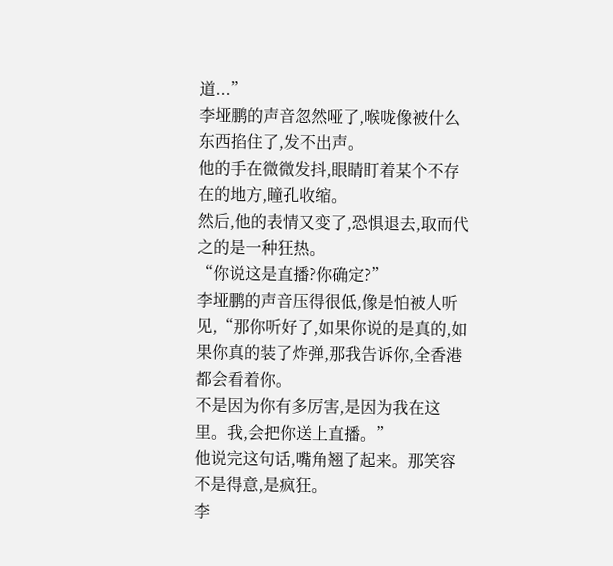道...”
李垭鹏的声音忽然哑了,喉咙像被什么东西掐住了,发不出声。
他的手在微微发抖,眼睛盯着某个不存在的地方,瞳孔收缩。
然后,他的表情又变了,恐惧退去,取而代之的是一种狂热。
“你说这是直播?你确定?”
李垭鹏的声音压得很低,像是怕被人听见,“那你听好了,如果你说的是真的,如果你真的装了炸弹,那我告诉你,全香港都会看着你。
不是因为你有多厉害,是因为我在这里。我,会把你送上直播。”
他说完这句话,嘴角翘了起来。那笑容不是得意,是疯狂。
李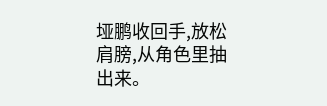垭鹏收回手,放松肩膀,从角色里抽出来。